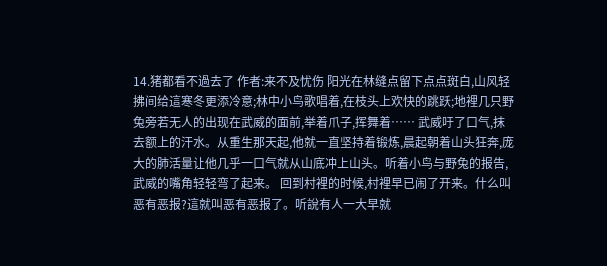14.猪都看不過去了 作者:来不及忧伤 阳光在林缝点留下点点斑白,山风轻拂间给這寒冬更添冷意;林中小鸟歌唱着,在枝头上欢快的跳跃;地裡几只野兔旁若无人的出现在武威的面前,举着爪子,挥舞着…… 武威吁了口气,抹去额上的汗水。从重生那天起,他就一直坚持着锻炼,晨起朝着山头狂奔,庞大的肺活量让他几乎一口气就从山底冲上山头。听着小鸟与野兔的报告,武威的嘴角轻轻弯了起来。 回到村裡的时候,村裡早已闹了开来。什么叫恶有恶报?這就叫恶有恶报了。听說有人一大早就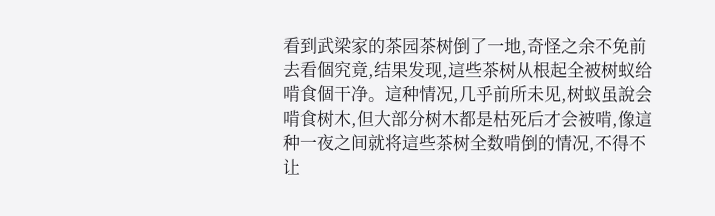看到武梁家的茶园茶树倒了一地,奇怪之余不免前去看個究竟,结果发现,這些茶树从根起全被树蚁给啃食個干净。這种情况,几乎前所未见,树蚁虽說会啃食树木,但大部分树木都是枯死后才会被啃,像這种一夜之间就将這些茶树全数啃倒的情况,不得不让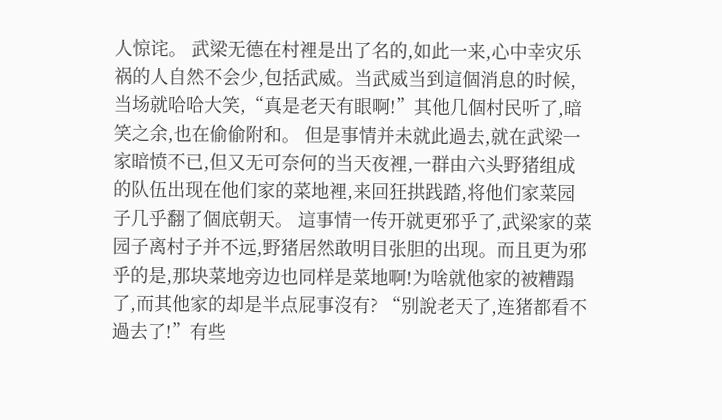人惊诧。 武梁无德在村裡是出了名的,如此一来,心中幸灾乐祸的人自然不会少,包括武威。当武威当到這個消息的时候,当场就哈哈大笑,“真是老天有眼啊!”其他几個村民听了,暗笑之余,也在偷偷附和。 但是事情并未就此過去,就在武梁一家暗愤不已,但又无可奈何的当天夜裡,一群由六头野猪组成的队伍出现在他们家的菜地裡,来回狂拱践踏,将他们家菜园子几乎翻了個底朝天。 這事情一传开就更邪乎了,武梁家的菜园子离村子并不远,野猪居然敢明目张胆的出现。而且更为邪乎的是,那块菜地旁边也同样是菜地啊!为啥就他家的被糟蹋了,而其他家的却是半点屁事沒有? “别說老天了,连猪都看不過去了!”有些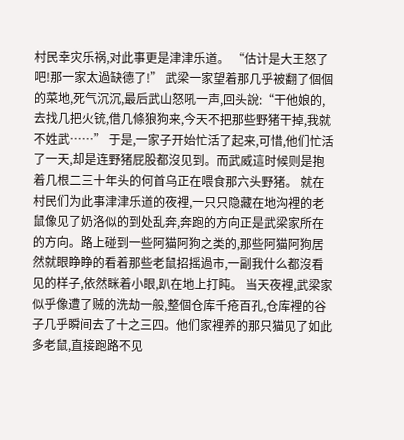村民幸灾乐祸,对此事更是津津乐道。 “估计是大王怒了吧!那一家太過缺德了!” 武梁一家望着那几乎被翻了個個的菜地,死气沉沉,最后武山怒吼一声,回头說:“干他娘的,去找几把火铳,借几條狼狗来,今天不把那些野猪干掉,我就不姓武……” 于是,一家子开始忙活了起来,可惜,他们忙活了一天,却是连野猪屁股都沒见到。而武威這时候则是抱着几根二三十年头的何首乌正在喂食那六头野猪。 就在村民们为此事津津乐道的夜裡,一只只隐藏在地沟裡的老鼠像见了奶洛似的到处乱奔,奔跑的方向正是武梁家所在的方向。路上碰到一些阿猫阿狗之类的,那些阿猫阿狗居然就眼睁睁的看着那些老鼠招摇過市,一副我什么都沒看见的样子,依然眯着小眼,趴在地上打盹。 当天夜裡,武梁家似乎像遭了贼的洗劫一般,整個仓库千疮百孔,仓库裡的谷子几乎瞬间去了十之三四。他们家裡养的那只猫见了如此多老鼠,直接跑路不见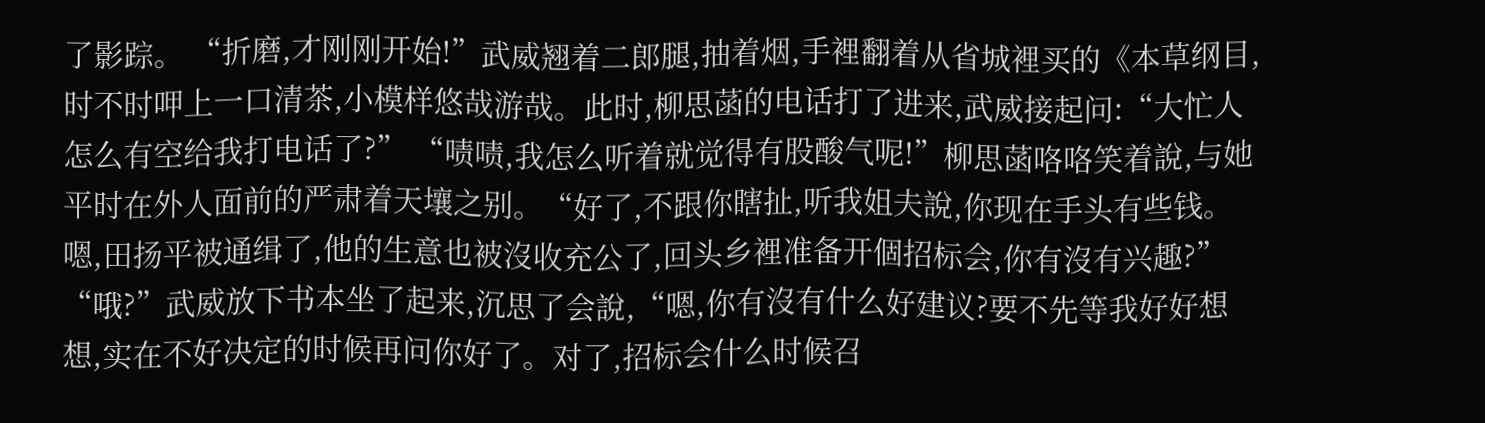了影踪。 “折磨,才刚刚开始!”武威翘着二郎腿,抽着烟,手裡翻着从省城裡买的《本草纲目,时不时呷上一口清茶,小模样悠哉游哉。此时,柳思菡的电话打了进来,武威接起问:“大忙人怎么有空给我打电话了?” “啧啧,我怎么听着就觉得有股酸气呢!”柳思菡咯咯笑着說,与她平时在外人面前的严肃着天壤之别。“好了,不跟你瞎扯,听我姐夫說,你现在手头有些钱。嗯,田扬平被通缉了,他的生意也被沒收充公了,回头乡裡准备开個招标会,你有沒有兴趣?” “哦?”武威放下书本坐了起来,沉思了会說,“嗯,你有沒有什么好建议?要不先等我好好想想,实在不好决定的时候再问你好了。对了,招标会什么时候召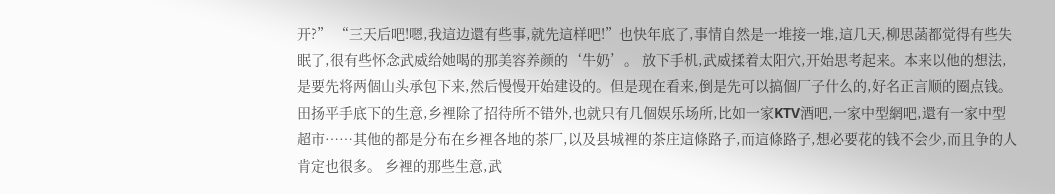开?” “三天后吧!嗯,我這边還有些事,就先這样吧!”也快年底了,事情自然是一堆接一堆,這几天,柳思菡都觉得有些失眠了,很有些怀念武威给她喝的那美容养颜的‘牛奶’。 放下手机,武威揉着太阳穴,开始思考起来。本来以他的想法,是要先将两個山头承包下来,然后慢慢开始建设的。但是现在看来,倒是先可以搞個厂子什么的,好名正言顺的圈点钱。 田扬平手底下的生意,乡裡除了招待所不错外,也就只有几個娱乐场所,比如一家KTV酒吧,一家中型網吧,還有一家中型超市……其他的都是分布在乡裡各地的茶厂,以及县城裡的茶庄這條路子,而這條路子,想必要花的钱不会少,而且争的人肯定也很多。 乡裡的那些生意,武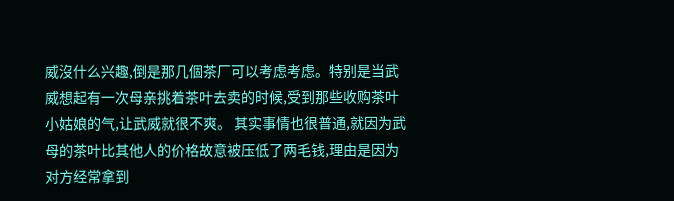威沒什么兴趣,倒是那几個茶厂可以考虑考虑。特别是当武威想起有一次母亲挑着茶叶去卖的时候,受到那些收购茶叶小姑娘的气,让武威就很不爽。 其实事情也很普通,就因为武母的茶叶比其他人的价格故意被压低了两毛钱,理由是因为对方经常拿到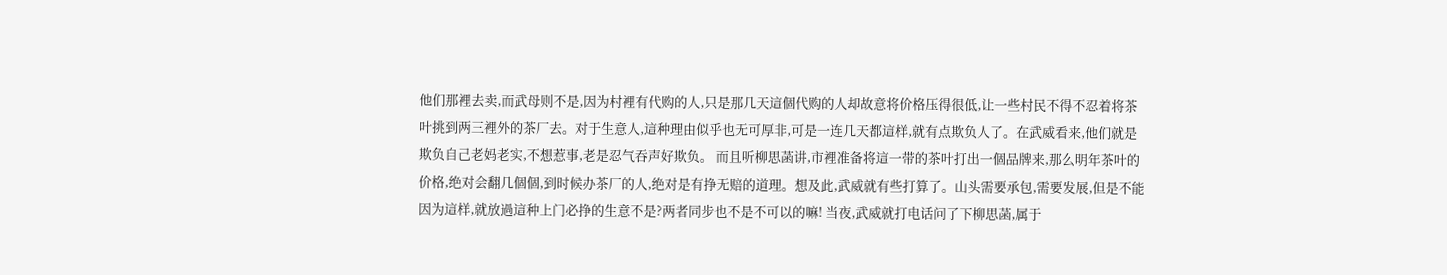他们那裡去卖,而武母则不是,因为村裡有代购的人,只是那几天這個代购的人却故意将价格压得很低,让一些村民不得不忍着将茶叶挑到两三裡外的茶厂去。对于生意人,這种理由似乎也无可厚非,可是一连几天都這样,就有点欺负人了。在武威看来,他们就是欺负自己老妈老实,不想惹事,老是忍气吞声好欺负。 而且听柳思菡讲,市裡准备将這一带的茶叶打出一個品牌来,那么明年茶叶的价格,绝对会翻几個個,到时候办茶厂的人,绝对是有挣无赔的道理。想及此,武威就有些打算了。山头需要承包,需要发展,但是不能因为這样,就放過這种上门必挣的生意不是?两者同步也不是不可以的嘛! 当夜,武威就打电话问了下柳思菡,属于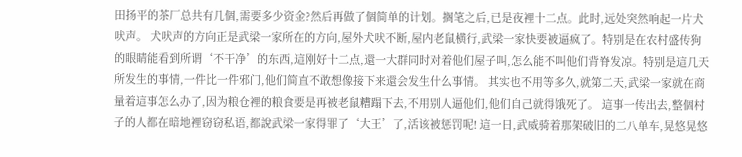田扬平的茶厂总共有几個,需要多少资金?然后再做了個简单的计划。搁笔之后,已是夜裡十二点。此时,远处突然响起一片犬吠声。 犬吠声的方向正是武梁一家所在的方向,屋外犬吠不断,屋内老鼠横行,武梁一家快要被逼疯了。特别是在农村盛传狗的眼睛能看到所谓‘不干净’的东西,這刚好十二点,還一大群同时对着他们屋子叫,怎么能不叫他们背脊发凉。特别是這几天所发生的事情,一件比一件邪门,他们简直不敢想像接下来還会发生什么事情。 其实也不用等多久,就第二天,武梁一家就在商量着這事怎么办了,因为粮仓裡的粮食要是再被老鼠糟蹋下去,不用别人逼他们,他们自己就得饿死了。 這事一传出去,整個村子的人都在暗地裡窃窃私语,都說武梁一家得罪了‘大王’了,活该被惩罚呢! 這一日,武威骑着那架破旧的二八单车,晃悠晃悠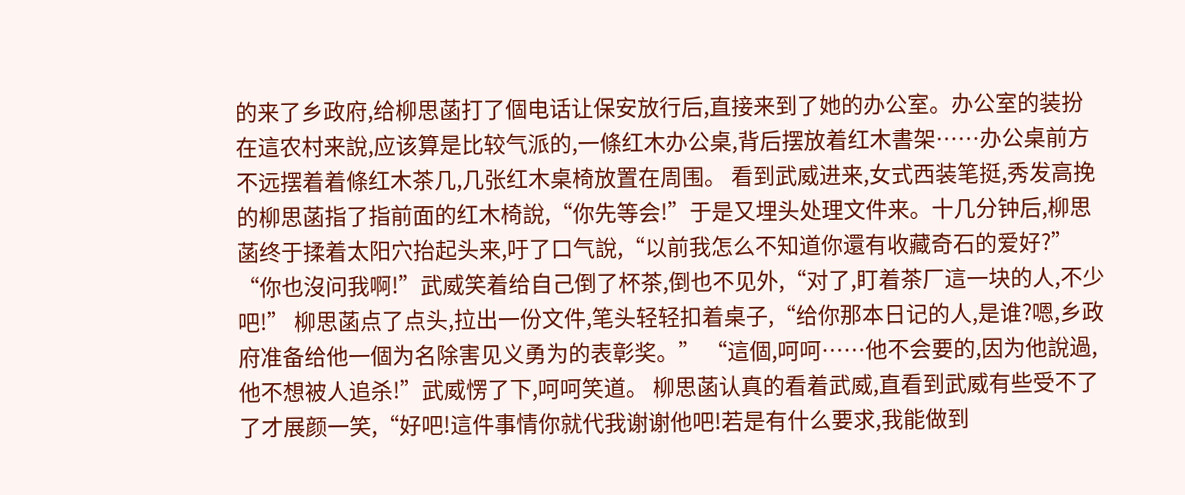的来了乡政府,给柳思菡打了個电话让保安放行后,直接来到了她的办公室。办公室的装扮在這农村来說,应该算是比较气派的,一條红木办公桌,背后摆放着红木書架……办公桌前方不远摆着着條红木茶几,几张红木桌椅放置在周围。 看到武威进来,女式西装笔挺,秀发高挽的柳思菡指了指前面的红木椅說,“你先等会!”于是又埋头处理文件来。十几分钟后,柳思菡终于揉着太阳穴抬起头来,吁了口气說,“以前我怎么不知道你還有收藏奇石的爱好?” “你也沒问我啊!”武威笑着给自己倒了杯茶,倒也不见外,“对了,盯着茶厂這一块的人,不少吧!” 柳思菡点了点头,拉出一份文件,笔头轻轻扣着桌子,“给你那本日记的人,是谁?嗯,乡政府准备给他一個为名除害见义勇为的表彰奖。” “這個,呵呵……他不会要的,因为他說過,他不想被人追杀!”武威愣了下,呵呵笑道。 柳思菡认真的看着武威,直看到武威有些受不了了才展颜一笑,“好吧!這件事情你就代我谢谢他吧!若是有什么要求,我能做到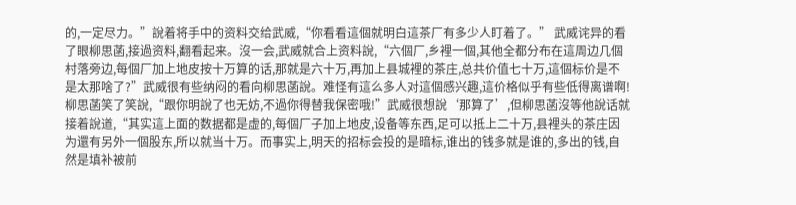的,一定尽力。”說着将手中的资料交给武威,“你看看這個就明白這茶厂有多少人盯着了。” 武威诧异的看了眼柳思菡,接過资料,翻看起来。沒一会,武威就合上资料說,“六個厂,乡裡一個,其他全都分布在這周边几個村落旁边,每個厂加上地皮按十万算的话,那就是六十万,再加上县城裡的茶庄,总共价值七十万,這個标价是不是太那啥了?”武威很有些纳闷的看向柳思菡說。难怪有這么多人对這個感兴趣,這价格似乎有些低得离谱啊! 柳思菡笑了笑說,“跟你明說了也无妨,不過你得替我保密哦!”武威很想說‘那算了’,但柳思菡沒等他說话就接着說道,“其实這上面的数据都是虚的,每個厂子加上地皮,设备等东西,足可以抵上二十万,县裡头的茶庄因为還有另外一個股东,所以就当十万。而事实上,明天的招标会投的是暗标,谁出的钱多就是谁的,多出的钱,自然是填补被前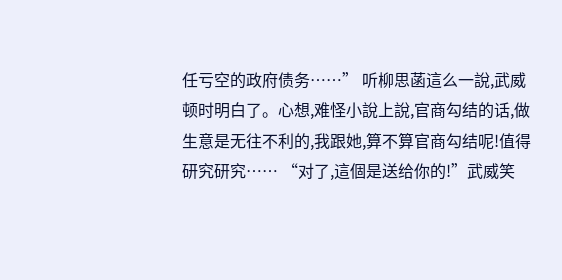任亏空的政府债务……” 听柳思菡這么一說,武威顿时明白了。心想,难怪小說上說,官商勾结的话,做生意是无往不利的,我跟她,算不算官商勾结呢!值得研究研究…… “对了,這個是送给你的!”武威笑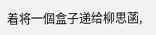着将一個盒子递给柳思菡,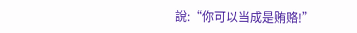說:“你可以当成是贿赂!”